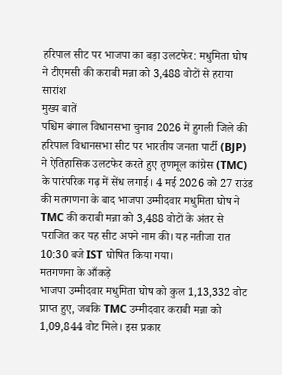हरिपाल सीट पर भाजपा का बड़ा उलटफेर: मधुमिता घोष ने टीएमसी की कराबी मन्ना को 3,488 वोटों से हराया
सारांश
मुख्य बातें
पश्चिम बंगाल विधानसभा चुनाव 2026 में हुगली जिले की हरिपाल विधानसभा सीट पर भारतीय जनता पार्टी (BJP) ने ऐतिहासिक उलटफेर करते हुए तृणमूल कांग्रेस (TMC) के पारंपरिक गढ़ में सेंध लगाई। 4 मई 2026 को 27 राउंड की मतगणना के बाद भाजपा उम्मीदवार मधुमिता घोष ने TMC की कराबी मन्ना को 3,488 वोटों के अंतर से पराजित कर यह सीट अपने नाम की। यह नतीजा रात 10:30 बजे IST घोषित किया गया।
मतगणना के आँकड़े
भाजपा उम्मीदवार मधुमिता घोष को कुल 1,13,332 वोट प्राप्त हुए, जबकि TMC उम्मीदवार कराबी मन्ना को 1,09,844 वोट मिले। इस प्रकार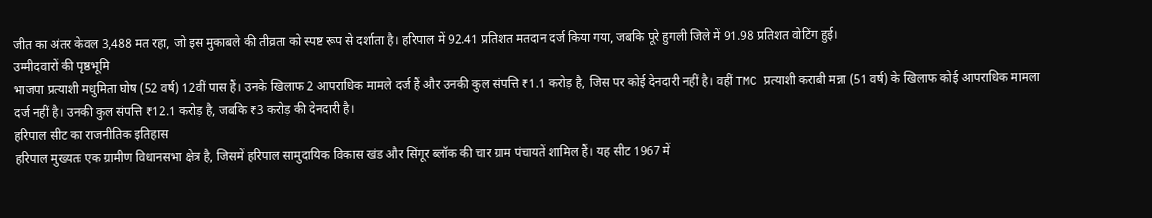जीत का अंतर केवल 3,488 मत रहा, जो इस मुकाबले की तीव्रता को स्पष्ट रूप से दर्शाता है। हरिपाल में 92.41 प्रतिशत मतदान दर्ज किया गया, जबकि पूरे हुगली जिले में 91.98 प्रतिशत वोटिंग हुई।
उम्मीदवारों की पृष्ठभूमि
भाजपा प्रत्याशी मधुमिता घोष (52 वर्ष) 12वीं पास हैं। उनके खिलाफ 2 आपराधिक मामले दर्ज हैं और उनकी कुल संपत्ति ₹1.1 करोड़ है, जिस पर कोई देनदारी नहीं है। वहीं TMC प्रत्याशी कराबी मन्ना (51 वर्ष) के खिलाफ कोई आपराधिक मामला दर्ज नहीं है। उनकी कुल संपत्ति ₹12.1 करोड़ है, जबकि ₹3 करोड़ की देनदारी है।
हरिपाल सीट का राजनीतिक इतिहास
हरिपाल मुख्यतः एक ग्रामीण विधानसभा क्षेत्र है, जिसमें हरिपाल सामुदायिक विकास खंड और सिंगूर ब्लॉक की चार ग्राम पंचायतें शामिल हैं। यह सीट 1967 में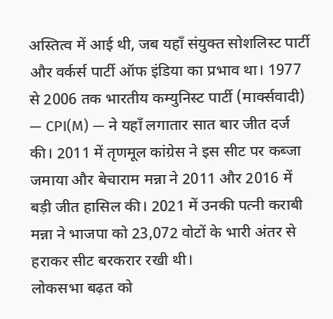अस्तित्व में आई थी, जब यहाँ संयुक्त सोशलिस्ट पार्टी और वर्कर्स पार्टी ऑफ इंडिया का प्रभाव था। 1977 से 2006 तक भारतीय कम्युनिस्ट पार्टी (मार्क्सवादी) — CPI(M) — ने यहाँ लगातार सात बार जीत दर्ज की। 2011 में तृणमूल कांग्रेस ने इस सीट पर कब्जा जमाया और बेचाराम मन्ना ने 2011 और 2016 में बड़ी जीत हासिल की। 2021 में उनकी पत्नी कराबी मन्ना ने भाजपा को 23,072 वोटों के भारी अंतर से हराकर सीट बरकरार रखी थी।
लोकसभा बढ़त को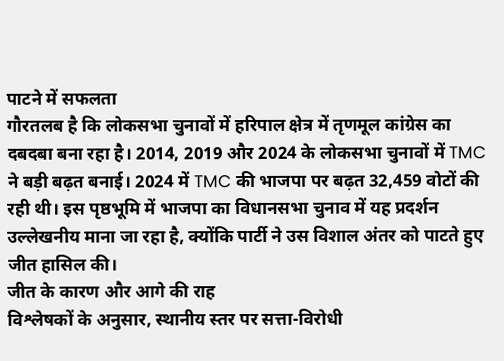पाटने में सफलता
गौरतलब है कि लोकसभा चुनावों में हरिपाल क्षेत्र में तृणमूल कांग्रेस का दबदबा बना रहा है। 2014, 2019 और 2024 के लोकसभा चुनावों में TMC ने बड़ी बढ़त बनाई। 2024 में TMC की भाजपा पर बढ़त 32,459 वोटों की रही थी। इस पृष्ठभूमि में भाजपा का विधानसभा चुनाव में यह प्रदर्शन उल्लेखनीय माना जा रहा है, क्योंकि पार्टी ने उस विशाल अंतर को पाटते हुए जीत हासिल की।
जीत के कारण और आगे की राह
विश्लेषकों के अनुसार, स्थानीय स्तर पर सत्ता-विरोधी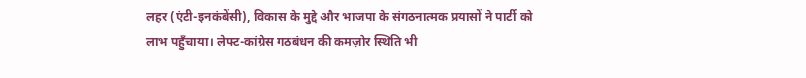लहर (एंटी-इनकंबेंसी), विकास के मुद्दे और भाजपा के संगठनात्मक प्रयासों ने पार्टी को लाभ पहुँचाया। लेफ्ट-कांग्रेस गठबंधन की कमज़ोर स्थिति भी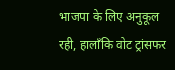भाजपा के लिए अनुकूल रही, हालाँकि वोट ट्रांसफर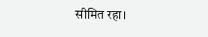सीमित रहा।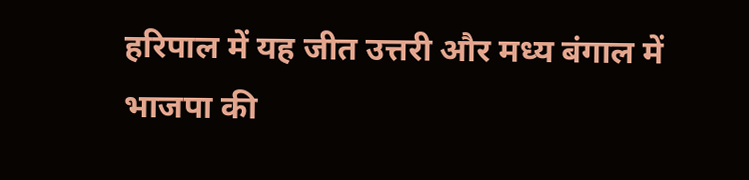हरिपाल में यह जीत उत्तरी और मध्य बंगाल में भाजपा की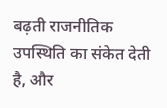बढ़ती राजनीतिक उपस्थिति का संकेत देती है, और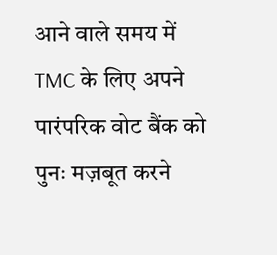आने वाले समय में TMC के लिए अपने पारंपरिक वोट बैंक को पुनः मज़बूत करने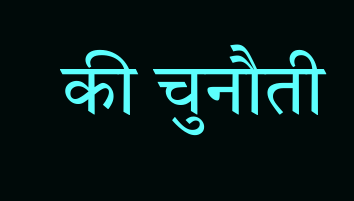की चुनौती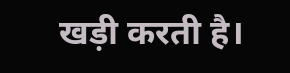खड़ी करती है।